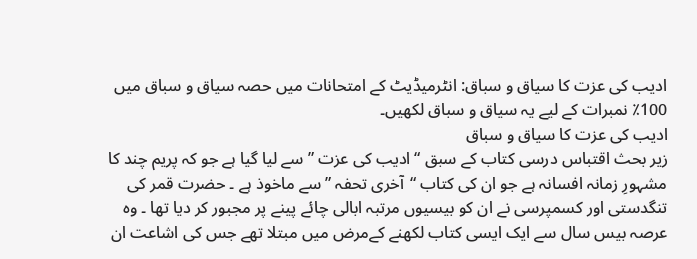ادیب کی عزت کا سیاق و سباق: انٹرمیڈیٹ کے امتحانات میں حصہ سیاق و سباق میں 100٪ نمبرات کے لیے یہ سیاق و سباق لکھیں۔
ادیب کی عزت کا سیاق و سباق
زیر بحث اقتباس درسی کتاب کے سبق “ادیب کی عزت ” سے لیا گیا ہے جو کہ پریم چند کا مشہورِ زمانہ افسانہ ہے جو ان کی کتاب “آخری تحفہ ” سے ماخوذ ہے ۔ حضرت قمر کی تنگدستی اور کسمپرسی نے ان کو بیسیوں مرتبہ ابالی چائے پینے پر مجبور کر دیا تھا ۔ وہ عرصہ بیس سال سے ایک ایسی کتاب لکھنے کےمرض میں مبتلا تھے جس کی اشاعت ان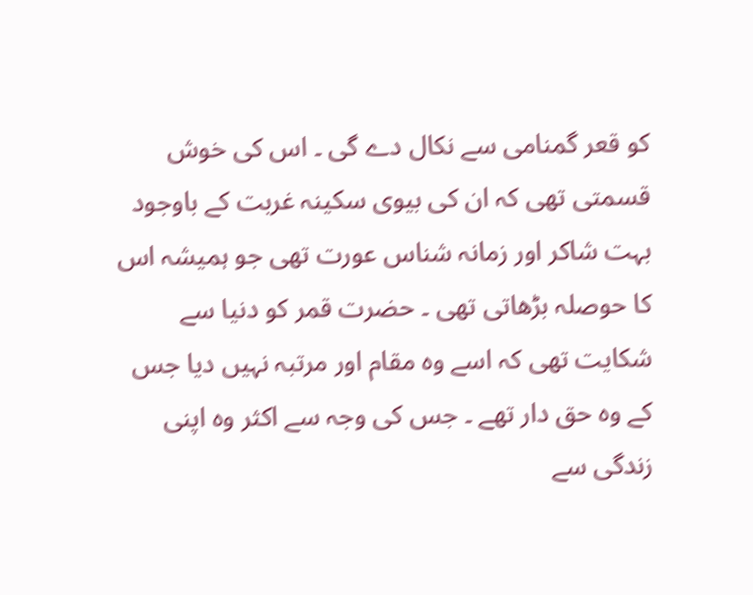کو قعر گمنامی سے نکال دے گی ۔ اس کی خوش قسمتی تھی کہ ان کی بیوی سکینہ غربت کے باوجود بہت شاکر اور زمانہ شناس عورت تھی جو ہمیشہ اس کا حوصلہ بڑھاتی تھی ۔ حضرت قمر کو دنیا سے شکایت تھی کہ اسے وہ مقام اور مرتبہ نہیں دیا جس کے وہ حق دار تھے ۔ جس کی وجہ سے اکثر وہ اپنی زندگی سے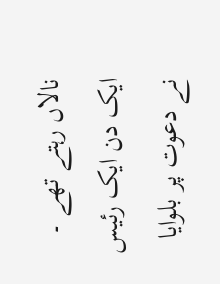نالاں رہتے تھے ۔ ایک دن ایک رئیس نے دعوت پر بلوایا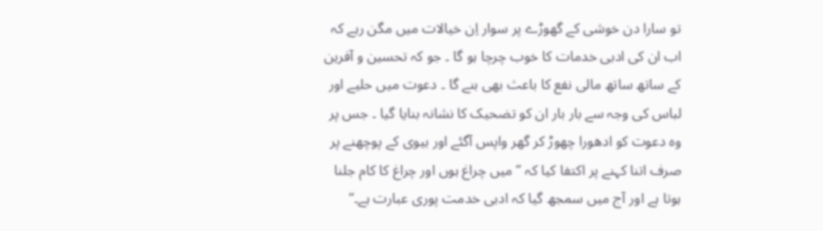تو سارا دن خوشی کے گھوڑے پر سوار اِن خیالات میں مگن رہے کہ اب ان کی ادبی خدمات کا خوب چرچا ہو گا ۔ جو کہ تحسین و آفرین کے ساتھ ساتھ مالی نفع کا باعث بھی بنے گا ۔ دعوت میں حلیے اور لباس کی وجہ سے بار بار ان کو تضحیک کا نشانہ بنایا گیا ۔ جس پر وہ دعوت کو ادھورا چھوڑ کر گھر واپس آگئے اور بیوی کے پوچھنے پر صرف اتنا کہنے پر اکتفا کیا کہ ” میں چراغ ہوں اور چراغ کا کام جلنا ہوتا ہے اور آج میں سمجھ گیا کہ ادبی خدمت پوری عبارت ہے۔”